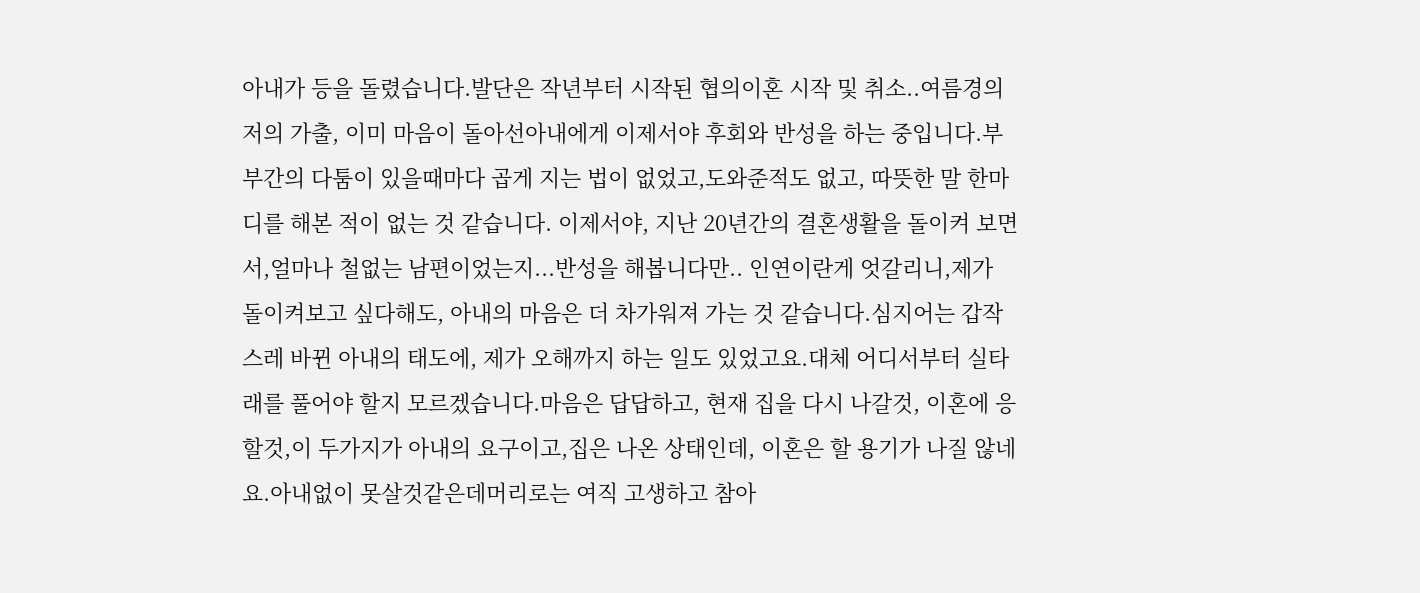아내가 등을 돌렸습니다.발단은 작년부터 시작된 협의이혼 시작 및 취소..여름경의 저의 가출, 이미 마음이 돌아선아내에게 이제서야 후회와 반성을 하는 중입니다.부부간의 다툼이 있을때마다 곱게 지는 법이 없었고,도와준적도 없고, 따뜻한 말 한마디를 해본 적이 없는 것 같습니다. 이제서야, 지난 20년간의 결혼생활을 돌이켜 보면서,얼마나 철없는 남편이었는지...반성을 해봅니다만.. 인연이란게 엇갈리니,제가 돌이켜보고 싶다해도, 아내의 마음은 더 차가워져 가는 것 같습니다.심지어는 갑작스레 바뀐 아내의 태도에, 제가 오해까지 하는 일도 있었고요.대체 어디서부터 실타래를 풀어야 할지 모르겠습니다.마음은 답답하고, 현재 집을 다시 나갈것, 이혼에 응할것,이 두가지가 아내의 요구이고,집은 나온 상태인데, 이혼은 할 용기가 나질 않네요.아내없이 못살것같은데머리로는 여직 고생하고 참아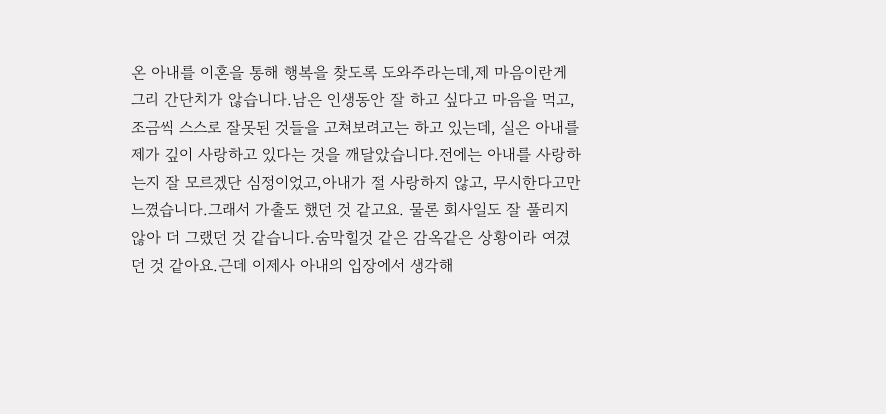온 아내를 이혼을 통해 행복을 찾도록 도와주라는데,제 마음이란게 그리 간단치가 않습니다.남은 인생동안 잘 하고 싶다고 마음을 먹고, 조금씩 스스로 잘못된 것들을 고쳐보려고는 하고 있는데, 실은 아내를 제가 깊이 사랑하고 있다는 것을 깨달았습니다.전에는 아내를 사랑하는지 잘 모르겠단 심정이었고,아내가 절 사랑하지 않고, 무시한다고만 느꼈습니다.그래서 가출도 했던 것 같고요. 물론 회사일도 잘 풀리지 않아 더 그랬던 것 같습니다.숨막힐것 같은 감옥같은 상황이라 여겼던 것 같아요.근데 이제사 아내의 입장에서 생각해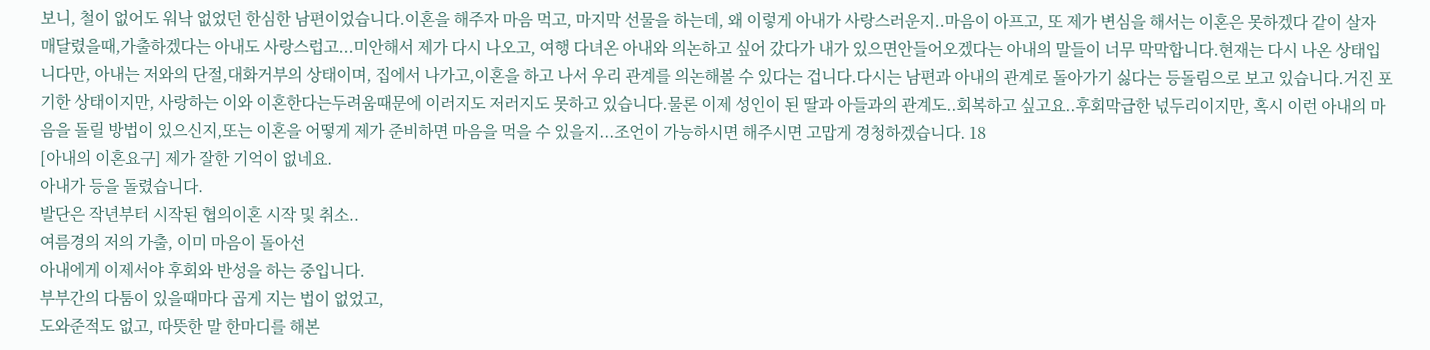보니, 철이 없어도 워낙 없었던 한심한 남편이었습니다.이혼을 해주자 마음 먹고, 마지막 선물을 하는데, 왜 이렇게 아내가 사랑스러운지..마음이 아프고, 또 제가 변심을 해서는 이혼은 못하겠다 같이 살자 매달렸을때,가출하겠다는 아내도 사랑스럽고...미안해서 제가 다시 나오고, 여행 다녀온 아내와 의논하고 싶어 갔다가 내가 있으면안들어오겠다는 아내의 말들이 너무 막막합니다.현재는 다시 나온 상태입니다만, 아내는 저와의 단절,대화거부의 상태이며, 집에서 나가고,이혼을 하고 나서 우리 관계를 의논해볼 수 있다는 겁니다.다시는 남편과 아내의 관계로 돌아가기 싫다는 등돌림으로 보고 있습니다.거진 포기한 상태이지만, 사랑하는 이와 이혼한다는두려움때문에 이러지도 저러지도 못하고 있습니다.물론 이제 성인이 된 딸과 아들과의 관계도..회복하고 싶고요..후회막급한 넋두리이지만, 혹시 이런 아내의 마음을 돌릴 방법이 있으신지,또는 이혼을 어떻게 제가 준비하면 마음을 먹을 수 있을지...조언이 가능하시면 해주시면 고맙게 경청하겠습니다. 18
[아내의 이혼요구] 제가 잘한 기억이 없네요.
아내가 등을 돌렸습니다.
발단은 작년부터 시작된 협의이혼 시작 및 취소..
여름경의 저의 가출, 이미 마음이 돌아선
아내에게 이제서야 후회와 반성을 하는 중입니다.
부부간의 다툼이 있을때마다 곱게 지는 법이 없었고,
도와준적도 없고, 따뜻한 말 한마디를 해본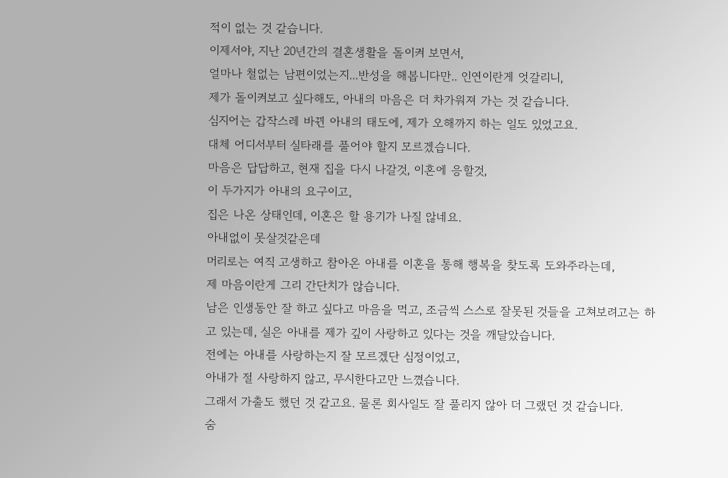적이 없는 것 같습니다.
이제서야, 지난 20년간의 결혼생활을 돌이켜 보면서,
얼마나 철없는 남편이었는지...반성을 해봅니다만.. 인연이란게 엇갈리니,
제가 돌이켜보고 싶다해도, 아내의 마음은 더 차가워져 가는 것 같습니다.
심지어는 갑작스레 바뀐 아내의 태도에, 제가 오해까지 하는 일도 있었고요.
대체 어디서부터 실타래를 풀어야 할지 모르겠습니다.
마음은 답답하고, 현재 집을 다시 나갈것, 이혼에 응할것,
이 두가지가 아내의 요구이고,
집은 나온 상태인데, 이혼은 할 용기가 나질 않네요.
아내없이 못살것같은데
머리로는 여직 고생하고 참아온 아내를 이혼을 통해 행복을 찾도록 도와주라는데,
제 마음이란게 그리 간단치가 않습니다.
남은 인생동안 잘 하고 싶다고 마음을 먹고, 조금씩 스스로 잘못된 것들을 고쳐보려고는 하고 있는데, 실은 아내를 제가 깊이 사랑하고 있다는 것을 깨달았습니다.
전에는 아내를 사랑하는지 잘 모르겠단 심정이었고,
아내가 절 사랑하지 않고, 무시한다고만 느꼈습니다.
그래서 가출도 했던 것 같고요. 물론 회사일도 잘 풀리지 않아 더 그랬던 것 같습니다.
숨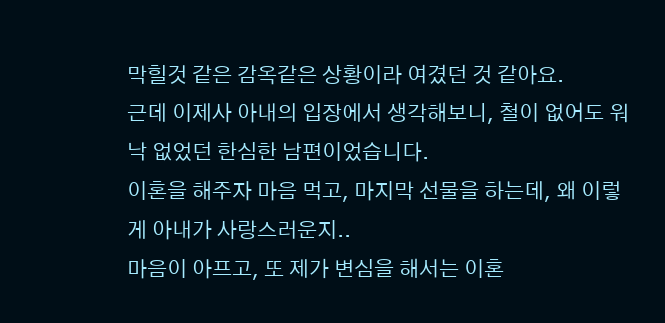막힐것 같은 감옥같은 상황이라 여겼던 것 같아요.
근데 이제사 아내의 입장에서 생각해보니, 철이 없어도 워낙 없었던 한심한 남편이었습니다.
이혼을 해주자 마음 먹고, 마지막 선물을 하는데, 왜 이렇게 아내가 사랑스러운지..
마음이 아프고, 또 제가 변심을 해서는 이혼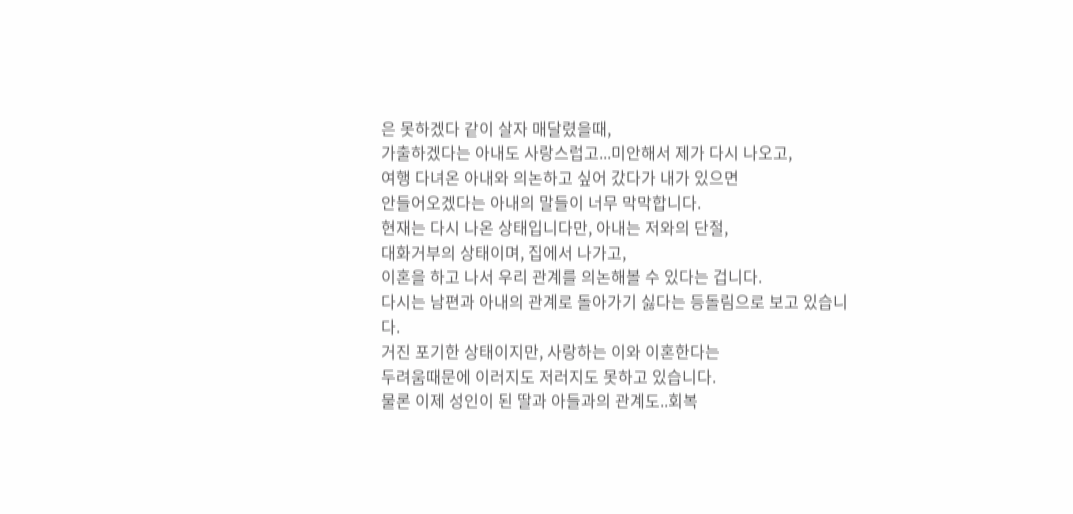은 못하겠다 같이 살자 매달렸을때,
가출하겠다는 아내도 사랑스럽고...미안해서 제가 다시 나오고,
여행 다녀온 아내와 의논하고 싶어 갔다가 내가 있으면
안들어오겠다는 아내의 말들이 너무 막막합니다.
현재는 다시 나온 상태입니다만, 아내는 저와의 단절,
대화거부의 상태이며, 집에서 나가고,
이혼을 하고 나서 우리 관계를 의논해볼 수 있다는 겁니다.
다시는 남편과 아내의 관계로 돌아가기 싫다는 등돌림으로 보고 있습니다.
거진 포기한 상태이지만, 사랑하는 이와 이혼한다는
두려움때문에 이러지도 저러지도 못하고 있습니다.
물론 이제 성인이 된 딸과 아들과의 관계도..회복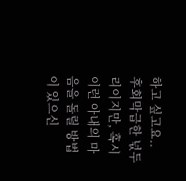하고 싶고요..
후회막급한 넋두리이지만, 혹시 이런 아내의 마음을 돌릴 방법이 있으신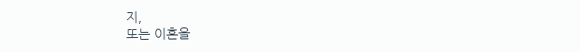지,
또는 이혼을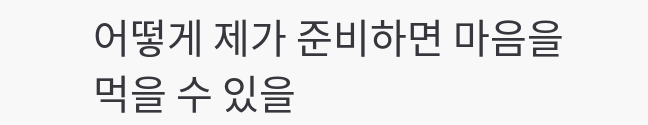어떻게 제가 준비하면 마음을 먹을 수 있을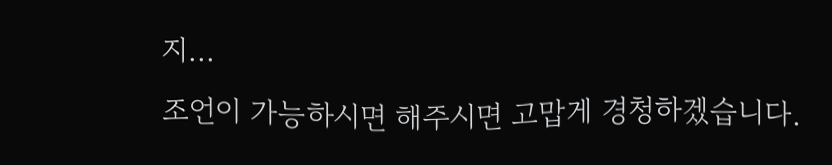지...
조언이 가능하시면 해주시면 고맙게 경청하겠습니다.